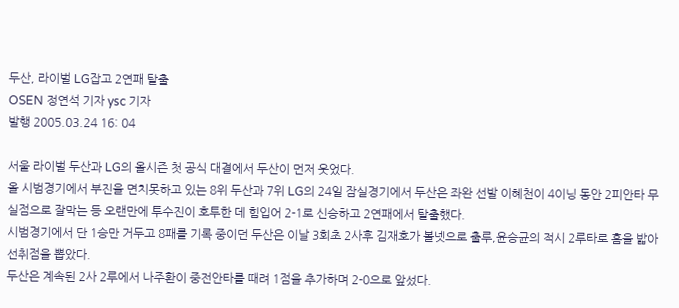두산, 라이벌 LG잡고 2연패 탈출
OSEN 정연석 기자 ysc 기자
발행 2005.03.24 16: 04

서울 라이벌 두산과 LG의 올시즌 첫 공식 대결에서 두산이 먼저 웃었다.
올 시범경기에서 부진을 면치못하고 있는 8위 두산과 7위 LG의 24일 잠실경기에서 두산은 좌완 선발 이혜천이 4이닝 동안 2피안타 무실점으로 잘막는 등 오랜만에 투수진이 호투한 데 힘입어 2-1로 신승하고 2연패에서 탈출했다.
시범경기에서 단 1승만 거두고 8패를 기록 중이던 두산은 이날 3회초 2사후 김재호가 볼넷으로 출루,윤승균의 적시 2루타로 홈을 밟아 선취점을 뽑았다.
두산은 계속된 2사 2루에서 나주환이 중전안타를 때려 1점을 추가하며 2-0으로 앞섰다.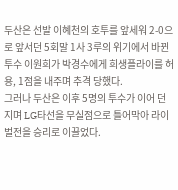두산은 선발 이혜천의 호투를 앞세워 2-0으로 앞서던 5회말 1사 3루의 위기에서 바뀐 투수 이원희가 박경수에게 희생플라이를 허용, 1점을 내주며 추격 당했다.
그러나 두산은 이후 5명의 투수가 이어 던지며 LG타선을 무실점으로 틀어막아 라이벌전을 승리로 이끌었다.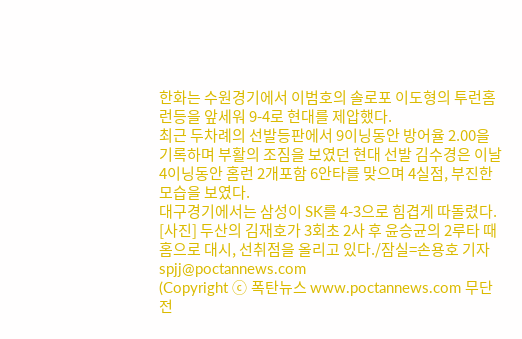한화는 수원경기에서 이범호의 솔로포 이도형의 투런홈런등을 앞세워 9-4로 현대를 제압했다.
최근 두차례의 선발등판에서 9이닝동안 방어율 2.00을 기록하며 부활의 조짐을 보였던 현대 선발 김수경은 이날 4이닝동안 홈런 2개포함 6안타를 맞으며 4실점, 부진한 모습을 보였다.
대구경기에서는 삼성이 SK를 4-3으로 힘겹게 따돌렸다.
[사진] 두산의 김재호가 3회초 2사 후 윤승균의 2루타 때 홈으로 대시, 선취점을 올리고 있다./잠실=손용호 기자 spjj@poctannews.com
(Copyright ⓒ 폭탄뉴스 www.poctannews.com 무단전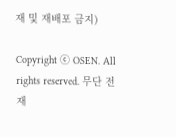재 및 재배포 금지)

Copyright ⓒ OSEN. All rights reserved. 무단 전재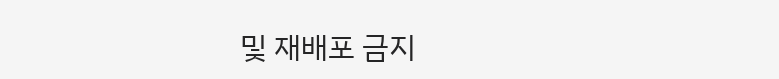및 재배포 금지